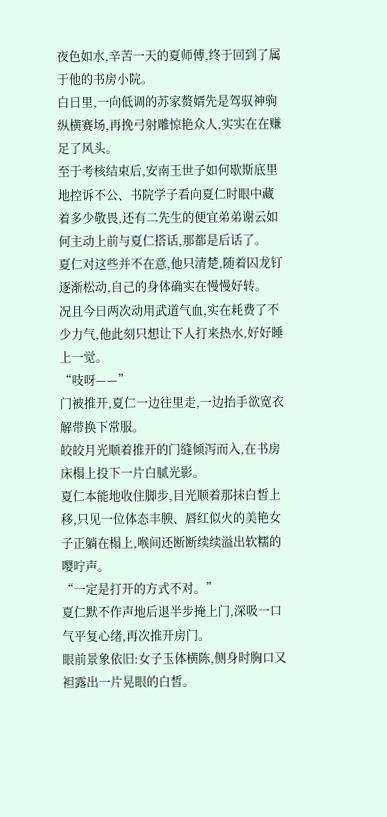夜色如水,辛苦一天的夏师傅,终于回到了属于他的书房小院。
白日里,一向低调的苏家赘婿先是驾驭神驹纵横赛场,再挽弓射雕惊艳众人,实实在在赚足了风头。
至于考核结束后,安南王世子如何歇斯底里地控诉不公、书院学子看向夏仁时眼中藏着多少敬畏,还有二先生的便宜弟弟谢云如何主动上前与夏仁搭话,那都是后话了。
夏仁对这些并不在意,他只清楚,随着囚龙钉逐渐松动,自己的身体确实在慢慢好转。
况且今日两次动用武道气血,实在耗费了不少力气,他此刻只想让下人打来热水,好好睡上一觉。
“吱呀——”
门被推开,夏仁一边往里走,一边抬手欲宽衣解带换下常服。
皎皎月光顺着推开的门缝倾泻而入,在书房床榻上投下一片白腻光影。
夏仁本能地收住脚步,目光顺着那抹白皙上移,只见一位体态丰腴、唇红似火的美艳女子正躺在榻上,喉间还断断续续溢出软糯的嘤咛声。
“一定是打开的方式不对。”
夏仁默不作声地后退半步掩上门,深吸一口气平复心绪,再次推开房门。
眼前景象依旧:女子玉体横陈,侧身时胸口又袒露出一片晃眼的白皙。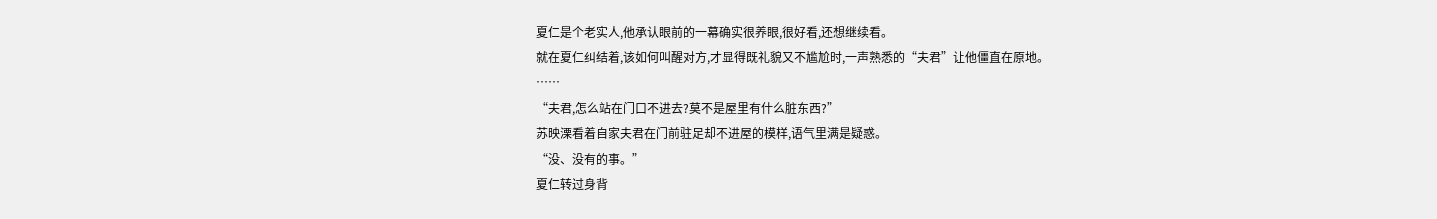夏仁是个老实人,他承认眼前的一幕确实很养眼,很好看,还想继续看。
就在夏仁纠结着,该如何叫醒对方,才显得既礼貌又不尴尬时,一声熟悉的“夫君”让他僵直在原地。
……
“夫君,怎么站在门口不进去?莫不是屋里有什么脏东西?”
苏映溧看着自家夫君在门前驻足却不进屋的模样,语气里满是疑惑。
“没、没有的事。”
夏仁转过身背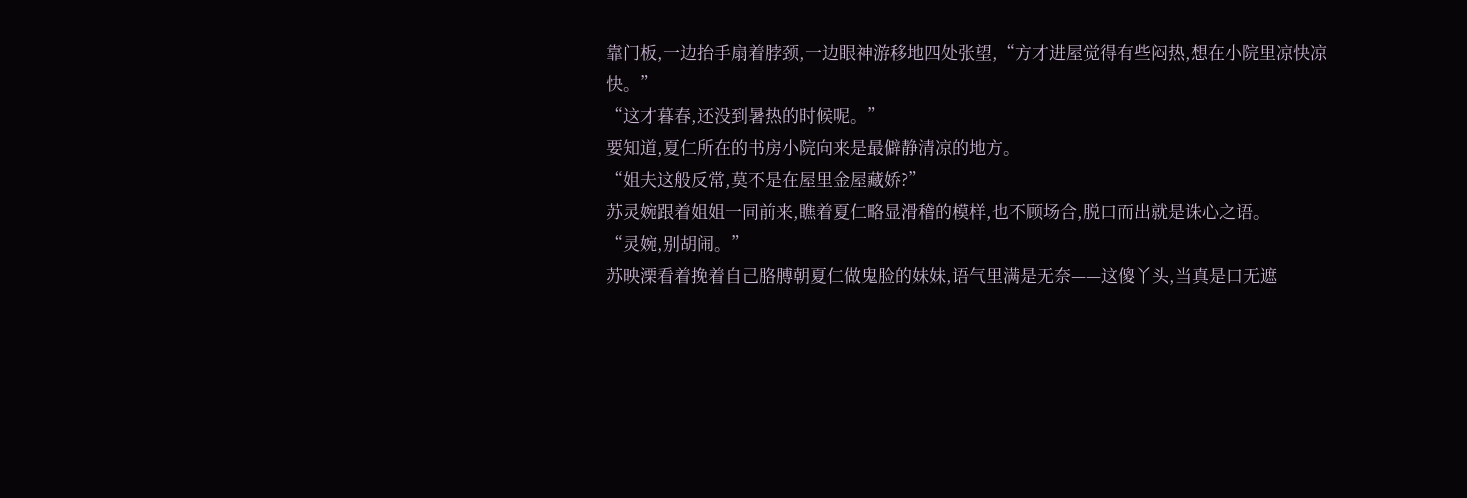靠门板,一边抬手扇着脖颈,一边眼神游移地四处张望,“方才进屋觉得有些闷热,想在小院里凉快凉快。”
“这才暮春,还没到暑热的时候呢。”
要知道,夏仁所在的书房小院向来是最僻静清凉的地方。
“姐夫这般反常,莫不是在屋里金屋藏娇?”
苏灵婉跟着姐姐一同前来,瞧着夏仁略显滑稽的模样,也不顾场合,脱口而出就是诛心之语。
“灵婉,别胡闹。”
苏映溧看着挽着自己胳膊朝夏仁做鬼脸的妹妹,语气里满是无奈——这傻丫头,当真是口无遮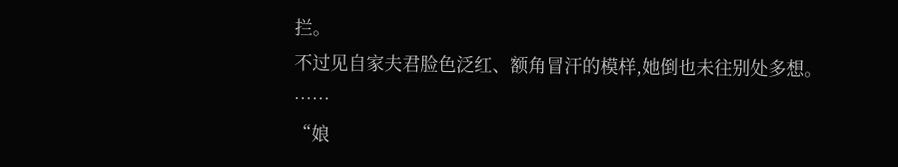拦。
不过见自家夫君脸色泛红、额角冒汗的模样,她倒也未往别处多想。
……
“娘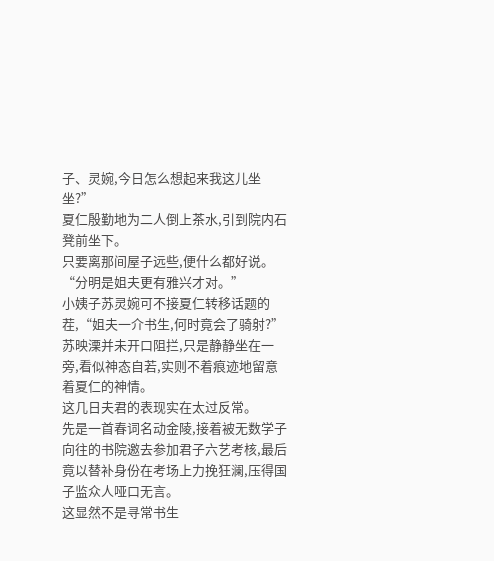子、灵婉,今日怎么想起来我这儿坐坐?”
夏仁殷勤地为二人倒上茶水,引到院内石凳前坐下。
只要离那间屋子远些,便什么都好说。
“分明是姐夫更有雅兴才对。”
小姨子苏灵婉可不接夏仁转移话题的茬,“姐夫一介书生,何时竟会了骑射?”
苏映溧并未开口阻拦,只是静静坐在一旁,看似神态自若,实则不着痕迹地留意着夏仁的神情。
这几日夫君的表现实在太过反常。
先是一首春词名动金陵,接着被无数学子向往的书院邀去参加君子六艺考核,最后竟以替补身份在考场上力挽狂澜,压得国子监众人哑口无言。
这显然不是寻常书生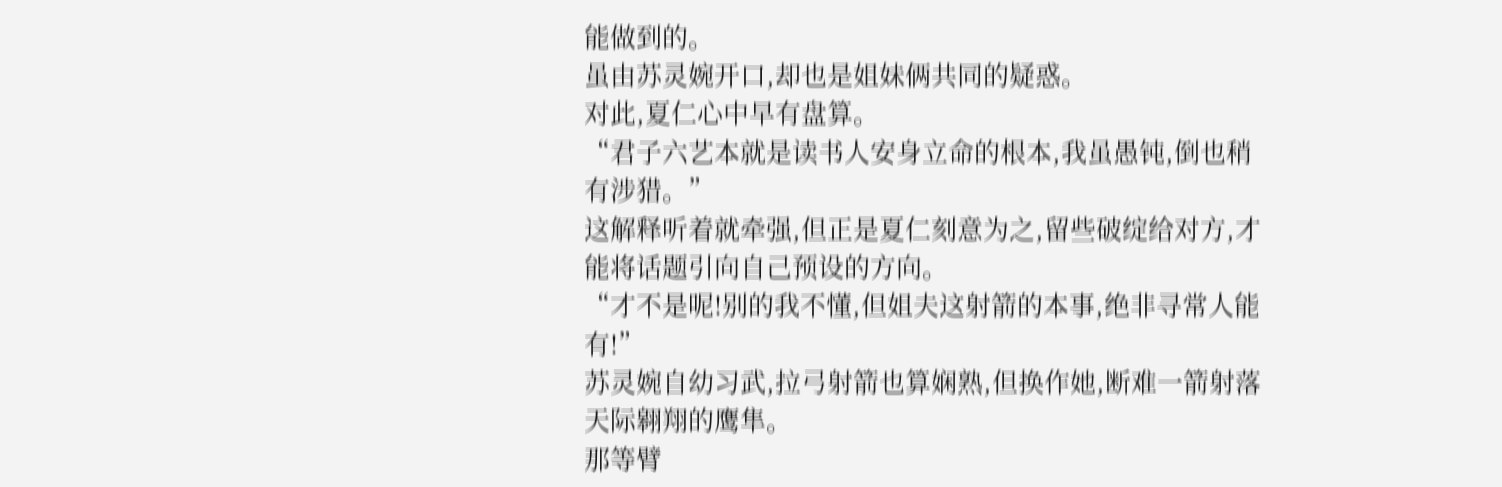能做到的。
虽由苏灵婉开口,却也是姐妹俩共同的疑惑。
对此,夏仁心中早有盘算。
“君子六艺本就是读书人安身立命的根本,我虽愚钝,倒也稍有涉猎。”
这解释听着就牵强,但正是夏仁刻意为之,留些破绽给对方,才能将话题引向自己预设的方向。
“才不是呢!别的我不懂,但姐夫这射箭的本事,绝非寻常人能有!”
苏灵婉自幼习武,拉弓射箭也算娴熟,但换作她,断难一箭射落天际翱翔的鹰隼。
那等臂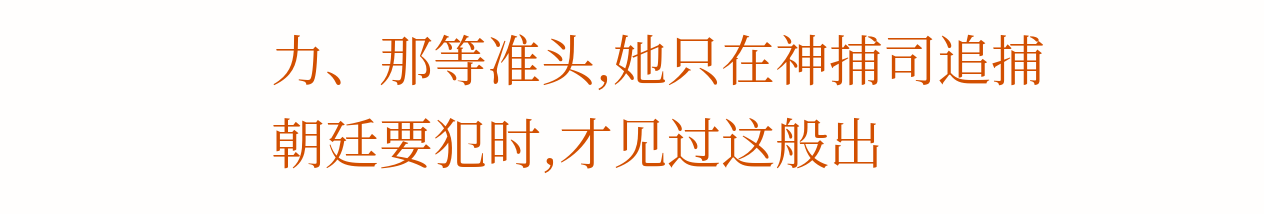力、那等准头,她只在神捕司追捕朝廷要犯时,才见过这般出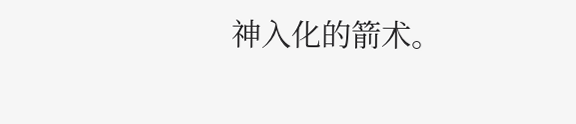神入化的箭术。